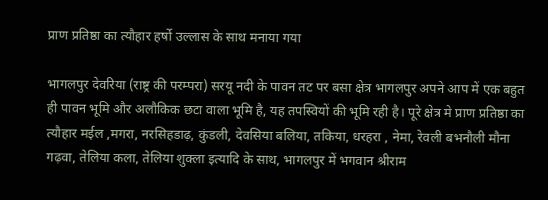प्राण प्रतिष्ठा का त्यौहार हर्षो उल्लास के साथ मनाया गया

भागलपुर देवरिया (राष्ट्र की परम्परा) सरयू नदी के पावन तट पर बसा क्षेत्र भागलपुर अपने आप में एक बहुत ही पावन भूमि और अलौकिक छटा वाला भूमि है, यह तपस्वियों की भूमि रही है। पूरे क्षेत्र मे प्राण प्रतिष्ठा का त्यौहार मईल ,मगरा, नरसिहडाढ़, कुंडली, देवसिया बलिया, तकिया, धरहरा , नेमा, रेवली बभनौली मौना गढ़वा, तेलिया कला, तेलिया शुक्ला इत्यादि के साथ, भागलपुर में भगवान श्रीराम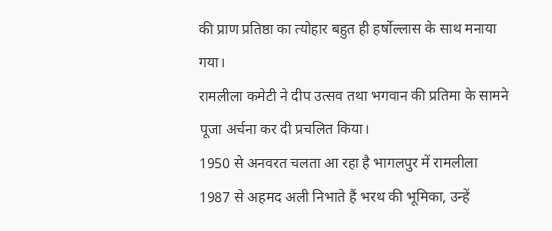की प्राण प्रतिष्ठा का त्योहार बहुत ही हर्षोल्लास के साथ मनाया गया।
रामलीला कमेटी ने दीप उत्सव तथा भगवान की प्रतिमा के सामने पूजा अर्चना कर दी प्रचलित किया।
1950 से अनवरत चलता आ रहा है भागलपुर में रामलीला
1987 से अहमद अली निभाते हैं भरथ की भूमिका, उन्हें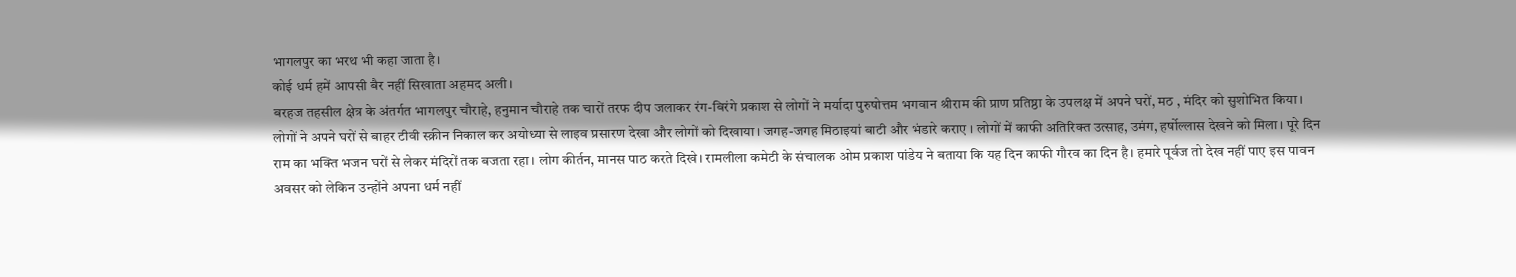भागलपुर का भरथ भी कहा जाता है।
कोई धर्म हमें आपसी बैर नहीं सिखाता अहमद अली।
बरहज तहसील क्षेत्र के अंतर्गत भागलपुर चौराहे, हनुमान चौराहे तक चारों तरफ दीप जलाकर रंग-बिरंगे प्रकाश से लोगों ने मर्यादा पुरुषोत्तम भगवान श्रीराम की प्राण प्रतिष्ठा के उपलक्ष में अपने घरों, मठ , मंदिर को सुशोभित किया।
लोगों ने अपने घरों से बाहर टीवी स्क्रीन निकाल कर अयोध्या से लाइव प्रसारण देखा और लोगों को दिखाया। जगह-जगह मिठाइयां बाटी और भंडारे कराए । लोगों में काफी अतिरिक्त उत्साह, उमंग, हर्षोल्लास देखने को मिला। पूरे दिन राम का भक्ति भजन घरों से लेकर मंदिरों तक बजता रहा। लोग कीर्तन, मानस पाठ करते दिखे। रामलीला कमेटी के संचालक ओम प्रकाश पांडेय ने बताया कि यह दिन काफी गौरव का दिन है। हमारे पूर्वज तो देख नहीं पाए इस पावन अवसर को लेकिन उन्होंने अपना धर्म नहीं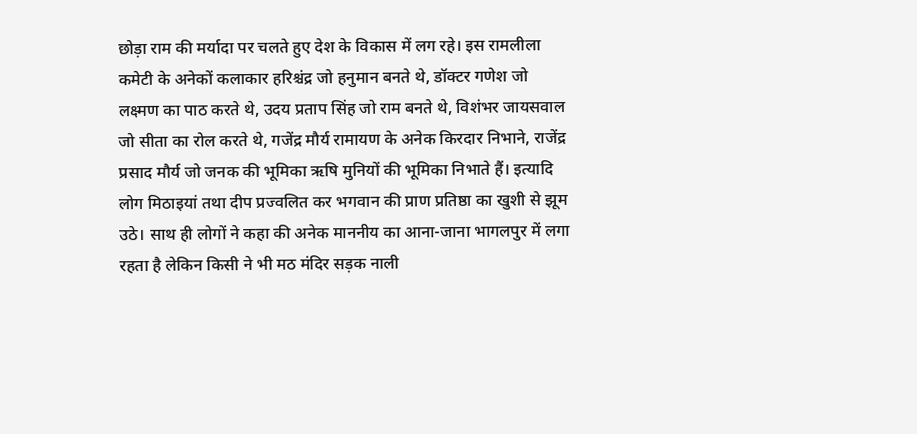छोड़ा राम की मर्यादा पर चलते हुए देश के विकास में लग रहे। इस रामलीला कमेटी के अनेकों कलाकार हरिश्चंद्र जो हनुमान बनते थे, डॉक्टर गणेश जो लक्ष्मण का पाठ करते थे, उदय प्रताप सिंह जो राम बनते थे, विशंभर जायसवाल जो सीता का रोल करते थे, गजेंद्र मौर्य रामायण के अनेक किरदार निभाने, राजेंद्र प्रसाद मौर्य जो जनक की भूमिका ऋषि मुनियों की भूमिका निभाते हैं। इत्यादि लोग मिठाइयां तथा दीप प्रज्वलित कर भगवान की प्राण प्रतिष्ठा का खुशी से झूम उठे। साथ ही लोगों ने कहा की अनेक माननीय का आना-जाना भागलपुर में लगा रहता है लेकिन किसी ने भी मठ मंदिर सड़क नाली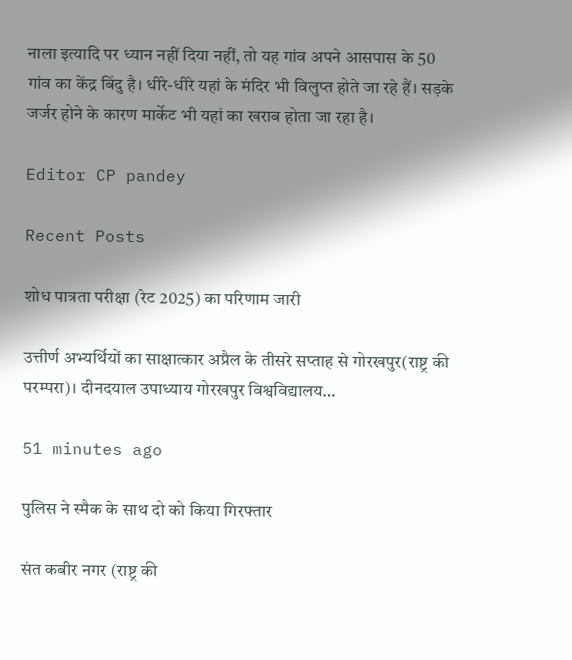नाला इत्यादि पर ध्यान नहीं दिया नहीं, तो यह गांव अपने आसपास के 50 गांव का केंद्र बिंदु है। धीरे-धीरे यहां के मंदिर भी विलुप्त होते जा रहे हैं। सड़के जर्जर होने के कारण मार्केट भी यहां का खराब होता जा रहा है।

Editor CP pandey

Recent Posts

शोध पात्रता परीक्षा (रेट 2025) का परिणाम जारी

उत्तीर्ण अभ्यर्थियों का साक्षात्कार अप्रैल के तीसरे सप्ताह से गोरखपुर(राष्ट्र की परम्परा)। दीनदयाल उपाध्याय गोरखपुर विश्वविद्यालय…

51 minutes ago

पुलिस ने स्मैक के साथ दो को किया गिरफ्तार

संत कबीर नगर (राष्ट्र की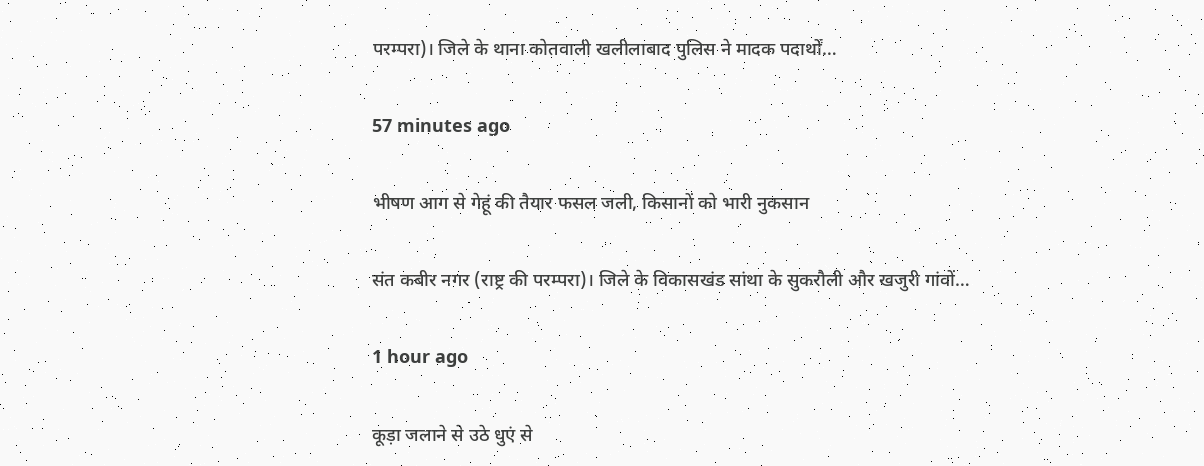परम्परा)। जिले के थाना कोतवाली खलीलाबाद पुलिस ने मादक पदार्थों…

57 minutes ago

भीषण आग से गेहूं की तैयार फसल जली, किसानों को भारी नुकसान

संत कबीर नगर (राष्ट्र की परम्परा)। जिले के विकासखंड सांथा के सुकरौली और खजुरी गांवों…

1 hour ago

कूड़ा जलाने से उठे धुएं से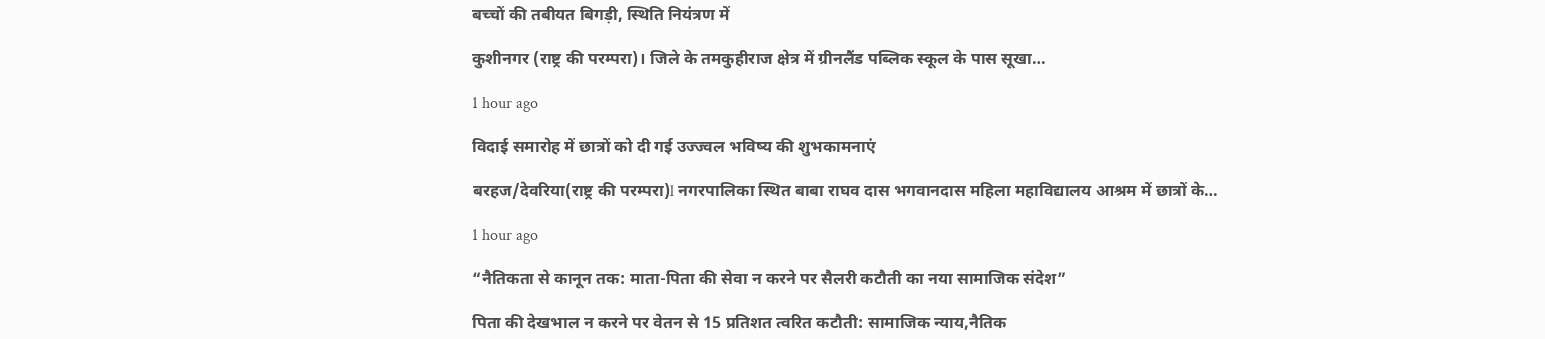बच्चों की तबीयत बिगड़ी, स्थिति नियंत्रण में

कुशीनगर (राष्ट्र की परम्परा)। जिले के तमकुहीराज क्षेत्र में ग्रीनलैंड पब्लिक स्कूल के पास सूखा…

1 hour ago

विदाई समारोह में छात्रों को दी गई उज्ज्वल भविष्य की शुभकामनाएं

बरहज/देवरिया(राष्ट्र की परम्परा)l नगरपालिका स्थित बाबा राघव दास भगवानदास महिला महाविद्यालय आश्रम में छात्रों के…

1 hour ago

“नैतिकता से कानून तक: माता-पिता की सेवा न करने पर सैलरी कटौती का नया सामाजिक संदेश”

पिता की देखभाल न करने पर वेतन से 15 प्रतिशत त्वरित कटौती: सामाजिक न्याय,नैतिक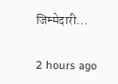जिम्मेदारी…

2 hours ago